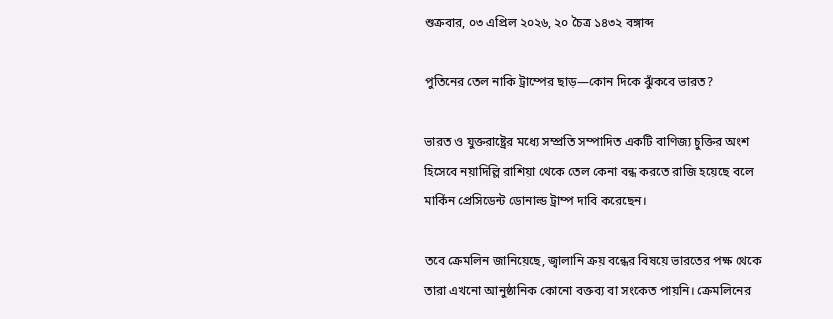শুক্রবার, ০৩ এপ্রিল ২০২৬, ২০ চৈত্র ১৪৩২ বঙ্গাব্দ

পুতিনের তেল নাকি ট্রাম্পের ছাড়—কোন দিকে ঝুঁকবে ভারত?

ভারত ও যুক্তরাষ্ট্রের মধ্যে সম্প্রতি সম্পাদিত একটি বাণিজ্য চুক্তির অংশ হিসেবে নয়াদিল্লি রাশিয়া থেকে তেল কেনা বন্ধ করতে রাজি হয়েছে বলে মার্কিন প্রেসিডেন্ট ডোনাল্ড ট্রাম্প দাবি করেছেন।

তবে ক্রেমলিন জানিয়েছে, জ্বালানি ক্রয় বন্ধের বিষয়ে ভারতের পক্ষ থেকে তারা এখনো আনুষ্ঠানিক কোনো বক্তব্য বা সংকেত পায়নি। ক্রেমলিনের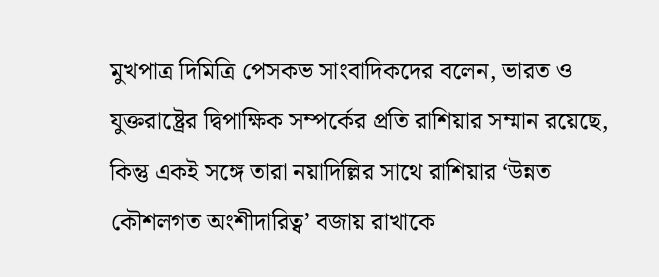মুখপাত্র দিমিত্রি পেসকভ সাংবাদিকদের বলেন, ভারত ও যুক্তরাষ্ট্রের দ্বিপাক্ষিক সম্পর্কের প্রতি রাশিয়ার সম্মান রয়েছে, কিন্তু একই সঙ্গে তারা নয়াদিল্লির সাথে রাশিয়ার ‘উন্নত কৌশলগত অংশীদারিত্ব’ বজায় রাখাকে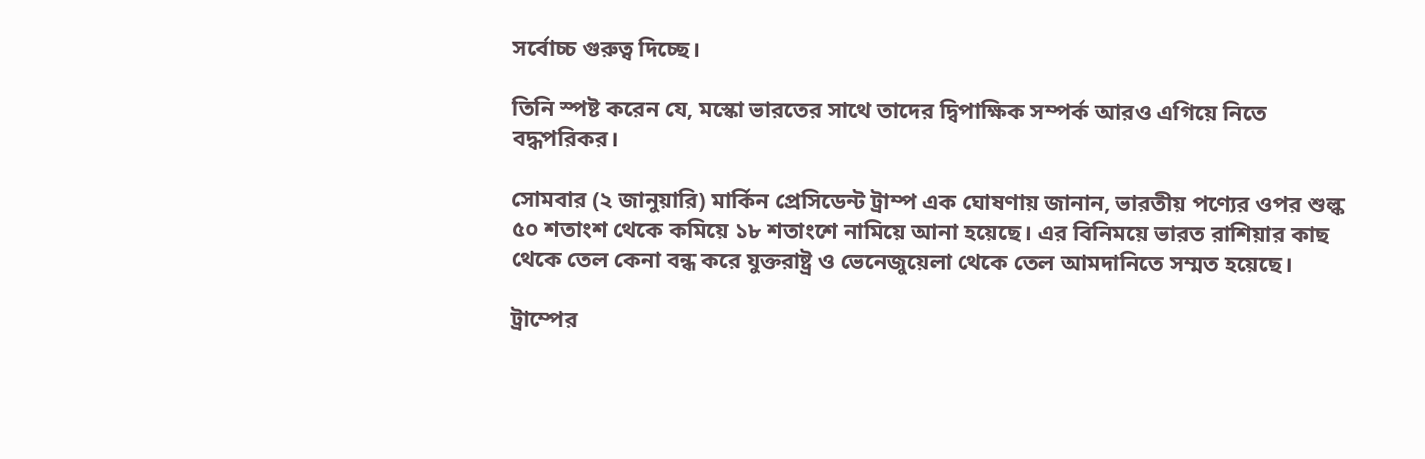সর্বোচ্চ গুরুত্ব দিচ্ছে।

তিনি স্পষ্ট করেন যে, মস্কো ভারতের সাথে তাদের দ্বিপাক্ষিক সম্পর্ক আরও এগিয়ে নিতে বদ্ধপরিকর।

সোমবার (২ জানুয়ারি) মার্কিন প্রেসিডেন্ট ট্রাম্প এক ঘোষণায় জানান, ভারতীয় পণ্যের ওপর শুল্ক ৫০ শতাংশ থেকে কমিয়ে ১৮ শতাংশে নামিয়ে আনা হয়েছে। এর বিনিময়ে ভারত রাশিয়ার কাছ থেকে তেল কেনা বন্ধ করে যুক্তরাষ্ট্র ও ভেনেজুয়েলা থেকে তেল আমদানিতে সম্মত হয়েছে।

ট্রাম্পের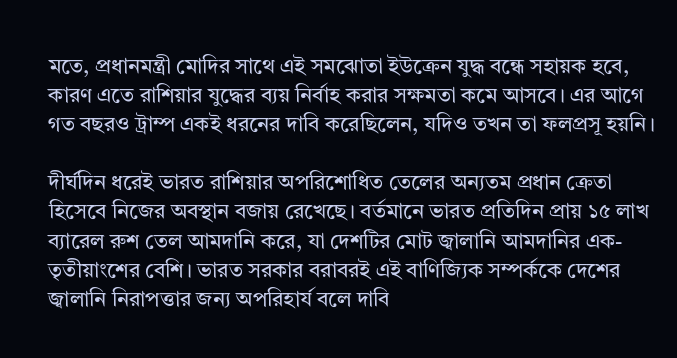মতে, প্রধানমন্ত্রী মোদির সাথে এই সমঝোতা ইউক্রেন যুদ্ধ বন্ধে সহায়ক হবে, কারণ এতে রাশিয়ার যুদ্ধের ব্যয় নির্বাহ করার সক্ষমতা কমে আসবে। এর আগে গত বছরও ট্রাম্প একই ধরনের দাবি করেছিলেন, যদিও তখন তা ফলপ্রসূ হয়নি।

দীর্ঘদিন ধরেই ভারত রাশিয়ার অপরিশোধিত তেলের অন্যতম প্রধান ক্রেতা হিসেবে নিজের অবস্থান বজায় রেখেছে। বর্তমানে ভারত প্রতিদিন প্রায় ১৫ লাখ ব্যারেল রুশ তেল আমদানি করে, যা দেশটির মোট জ্বালানি আমদানির এক-তৃতীয়াংশের বেশি। ভারত সরকার বরাবরই এই বাণিজ্যিক সম্পর্ককে দেশের জ্বালানি নিরাপত্তার জন্য অপরিহার্য বলে দাবি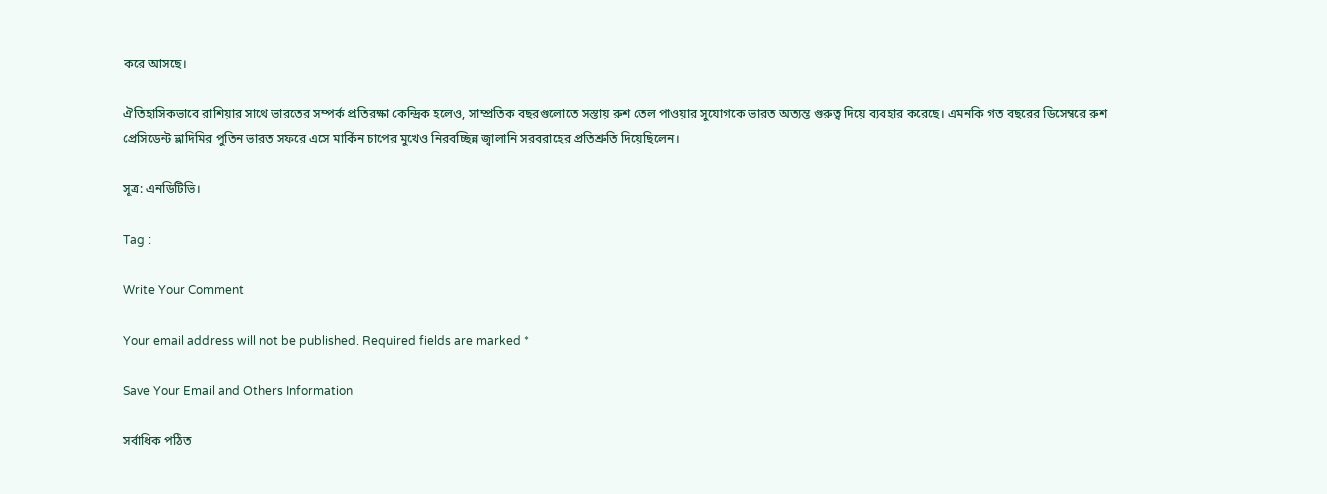করে আসছে।

ঐতিহাসিকভাবে রাশিয়ার সাথে ভারতের সম্পর্ক প্রতিরক্ষা কেন্দ্রিক হলেও, সাম্প্রতিক বছরগুলোতে সস্তায় রুশ তেল পাওয়ার সুযোগকে ভারত অত্যন্ত গুরুত্ব দিয়ে ব্যবহার করেছে। এমনকি গত বছরের ডিসেম্বরে রুশ প্রেসিডেন্ট ভ্লাদিমির পুতিন ভারত সফরে এসে মার্কিন চাপের মুখেও নিরবচ্ছিন্ন জ্বালানি সরবরাহের প্রতিশ্রুতি দিয়েছিলেন।

সূত্র: এনডিটিভি।

Tag :

Write Your Comment

Your email address will not be published. Required fields are marked *

Save Your Email and Others Information

সর্বাধিক পঠিত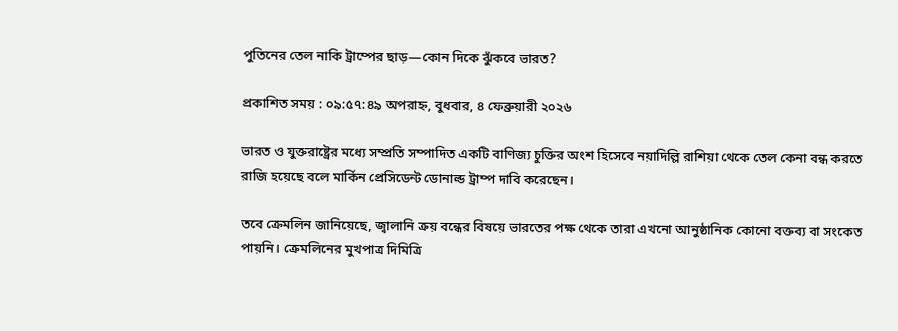পুতিনের তেল নাকি ট্রাম্পের ছাড়—কোন দিকে ঝুঁকবে ভারত?

প্রকাশিত সময় : ০৯:৫৭:৪৯ অপরাহ্ন, বুধবার, ৪ ফেব্রুয়ারী ২০২৬

ভারত ও যুক্তরাষ্ট্রের মধ্যে সম্প্রতি সম্পাদিত একটি বাণিজ্য চুক্তির অংশ হিসেবে নয়াদিল্লি রাশিয়া থেকে তেল কেনা বন্ধ করতে রাজি হয়েছে বলে মার্কিন প্রেসিডেন্ট ডোনাল্ড ট্রাম্প দাবি করেছেন।

তবে ক্রেমলিন জানিয়েছে, জ্বালানি ক্রয় বন্ধের বিষয়ে ভারতের পক্ষ থেকে তারা এখনো আনুষ্ঠানিক কোনো বক্তব্য বা সংকেত পায়নি। ক্রেমলিনের মুখপাত্র দিমিত্রি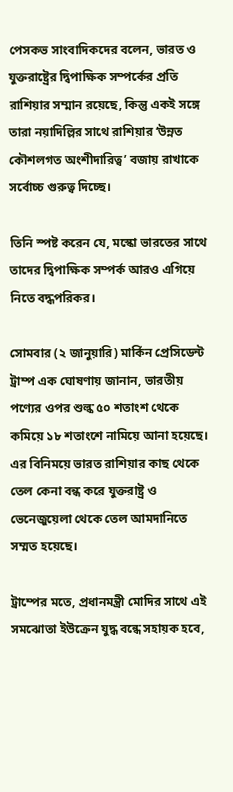পেসকভ সাংবাদিকদের বলেন, ভারত ও যুক্তরাষ্ট্রের দ্বিপাক্ষিক সম্পর্কের প্রতি রাশিয়ার সম্মান রয়েছে, কিন্তু একই সঙ্গে তারা নয়াদিল্লির সাথে রাশিয়ার ‘উন্নত কৌশলগত অংশীদারিত্ব’ বজায় রাখাকে সর্বোচ্চ গুরুত্ব দিচ্ছে।

তিনি স্পষ্ট করেন যে, মস্কো ভারতের সাথে তাদের দ্বিপাক্ষিক সম্পর্ক আরও এগিয়ে নিতে বদ্ধপরিকর।

সোমবার (২ জানুয়ারি) মার্কিন প্রেসিডেন্ট ট্রাম্প এক ঘোষণায় জানান, ভারতীয় পণ্যের ওপর শুল্ক ৫০ শতাংশ থেকে কমিয়ে ১৮ শতাংশে নামিয়ে আনা হয়েছে। এর বিনিময়ে ভারত রাশিয়ার কাছ থেকে তেল কেনা বন্ধ করে যুক্তরাষ্ট্র ও ভেনেজুয়েলা থেকে তেল আমদানিতে সম্মত হয়েছে।

ট্রাম্পের মতে, প্রধানমন্ত্রী মোদির সাথে এই সমঝোতা ইউক্রেন যুদ্ধ বন্ধে সহায়ক হবে,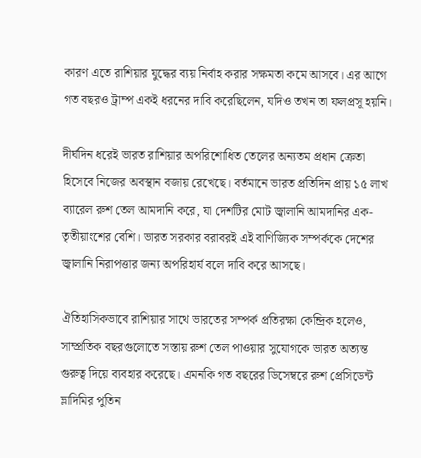কারণ এতে রাশিয়ার যুদ্ধের ব্যয় নির্বাহ করার সক্ষমতা কমে আসবে। এর আগে গত বছরও ট্রাম্প একই ধরনের দাবি করেছিলেন, যদিও তখন তা ফলপ্রসূ হয়নি।

দীর্ঘদিন ধরেই ভারত রাশিয়ার অপরিশোধিত তেলের অন্যতম প্রধান ক্রেতা হিসেবে নিজের অবস্থান বজায় রেখেছে। বর্তমানে ভারত প্রতিদিন প্রায় ১৫ লাখ ব্যারেল রুশ তেল আমদানি করে, যা দেশটির মোট জ্বালানি আমদানির এক-তৃতীয়াংশের বেশি। ভারত সরকার বরাবরই এই বাণিজ্যিক সম্পর্ককে দেশের জ্বালানি নিরাপত্তার জন্য অপরিহার্য বলে দাবি করে আসছে।

ঐতিহাসিকভাবে রাশিয়ার সাথে ভারতের সম্পর্ক প্রতিরক্ষা কেন্দ্রিক হলেও, সাম্প্রতিক বছরগুলোতে সস্তায় রুশ তেল পাওয়ার সুযোগকে ভারত অত্যন্ত গুরুত্ব দিয়ে ব্যবহার করেছে। এমনকি গত বছরের ডিসেম্বরে রুশ প্রেসিডেন্ট ভ্লাদিমির পুতিন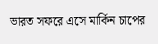ভারত সফরে এসে মার্কিন চাপের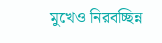মুখেও নিরবচ্ছিন্ন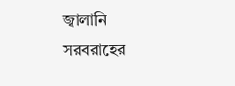জ্বালানি সরবরাহের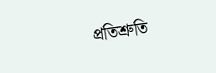প্রতিশ্রুতি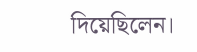দিয়েছিলেন।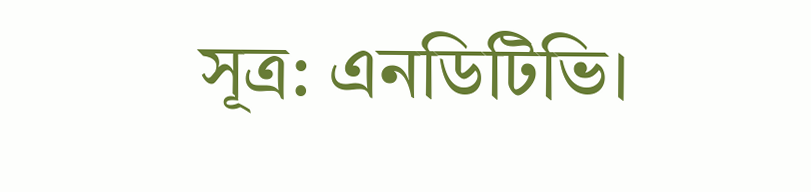সূত্র: এনডিটিভি।